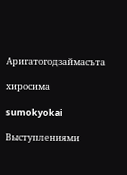Аригатогодзаймасъта

хиросима

sumokyokai

Выступлениями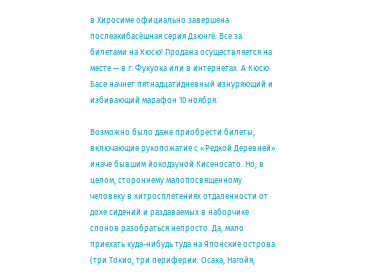в Хиросиме официально завершена послеакибасёшная серия Дзюнгё. Все за билетами на Кюсю! Продажа осуществляется на месте — в г. Фукуока или в интернетах. А Кюсю Басе начнет пятнадцатидневный изнуряющий и избивающий марафон 10 ноября.

Возможно было даже приобрести билеты, включающие рукопожатие с «Редкой Деревней» иначе бывшим йокодзуной Кисеносато. Но, в целом, стороннему малопосвященному человеку в хитросплетениях отдаленности от дохе сидений и раздаваемых в наборчике слонов разобраться непросто. Да, мало приехать куда-нибудь туда на Японские острова (три Токио, три периферии: Осака, Нагойя,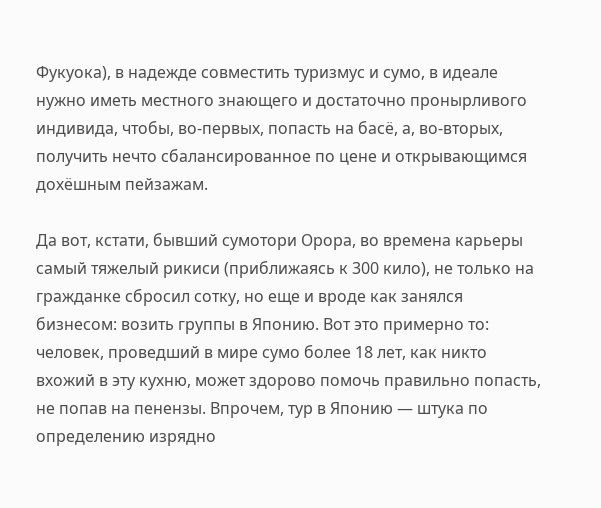Фукуока), в надежде совместить туризмус и сумо, в идеале нужно иметь местного знающего и достаточно пронырливого индивида, чтобы, во-первых, попасть на басё, а, во-вторых, получить нечто сбалансированное по цене и открывающимся дохёшным пейзажам.

Да вот, кстати, бывший сумотори Орора, во времена карьеры самый тяжелый рикиси (приближаясь к 300 кило), не только на гражданке сбросил сотку, но еще и вроде как занялся бизнесом: возить группы в Японию. Вот это примерно то: человек, проведший в мире сумо более 18 лет, как никто вхожий в эту кухню, может здорово помочь правильно попасть, не попав на пенензы. Впрочем, тур в Японию — штука по определению изрядно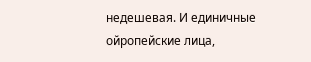недешевая. И единичные ойропейские лица,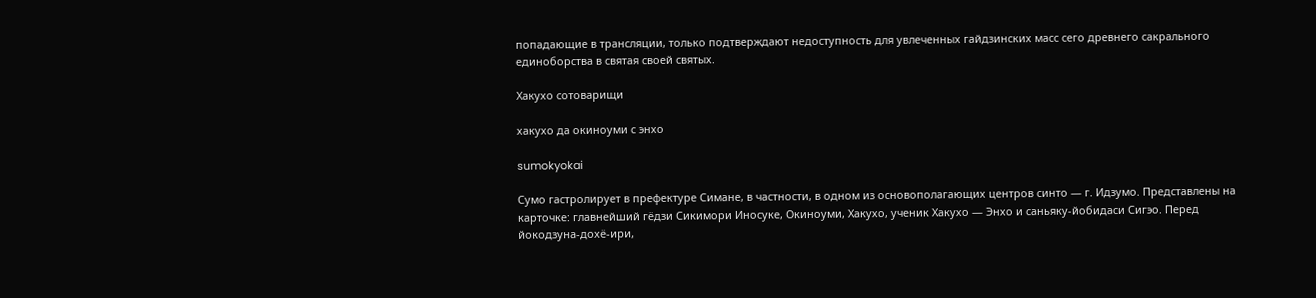попадающие в трансляции, только подтверждают недоступность для увлеченных гайдзинских масс сего древнего сакрального единоборства в святая своей святых.

Хакухо сотоварищи

хакухо да окиноуми с энхо

sumokyokai

Сумо гастролирует в префектуре Симане, в частности, в одном из основополагающих центров синто — г. Идзумо. Представлены на карточке: главнейший гёдзи Сикимори Иносуке, Окиноуми, Хакухо, ученик Хакухо — Энхо и саньяку-йобидаси Сигэо. Перед йокодзуна-дохё-ири,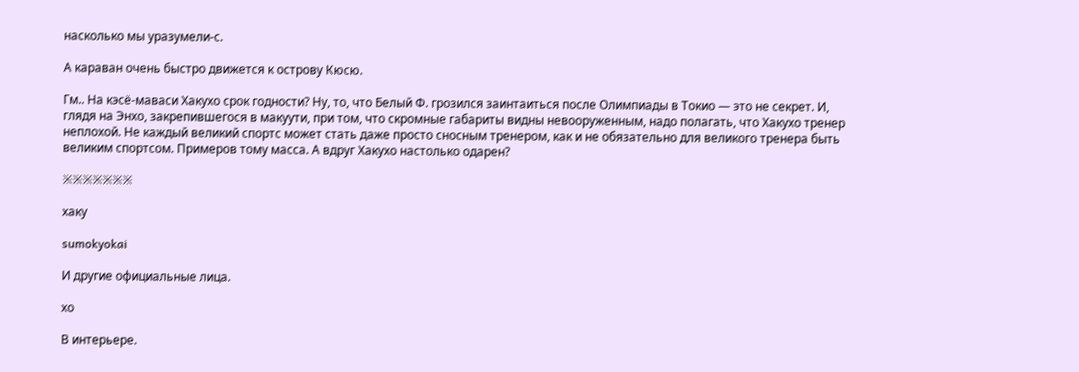насколько мы уразумели-с.

А караван очень быстро движется к острову Кюсю.

Гм.. На кэсё-маваси Хакухо срок годности? Ну, то, что Белый Ф. грозился заинтаиться после Олимпиады в Токио — это не секрет. И, глядя на Энхо, закрепившегося в макуути, при том, что скромные габариты видны невооруженным, надо полагать, что Хакухо тренер неплохой. Не каждый великий спортс может стать даже просто сносным тренером, как и не обязательно для великого тренера быть великим спортсом. Примеров тому масса. А вдруг Хакухо настолько одарен?

※※※※※※※

хаку

sumokyokai

И другие официальные лица.

хо

В интерьере.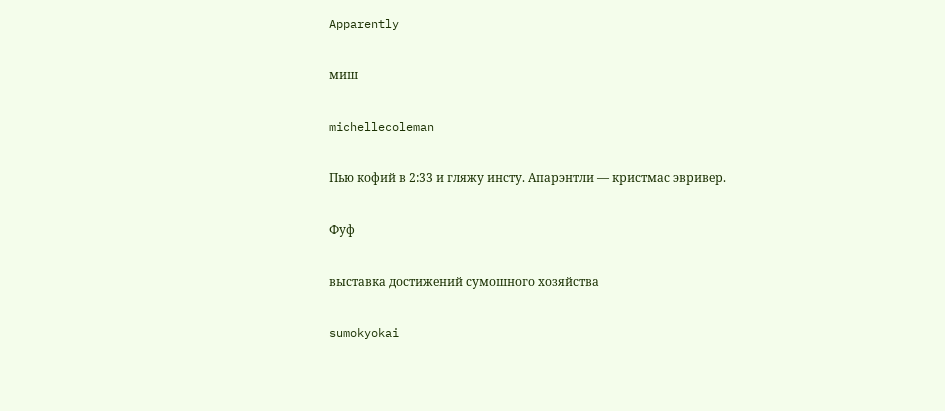Apparently

миш

michellecoleman

Пью кофий в 2:33 и гляжу инсту. Апарэнтли — кристмас эвривер.

Фуф

выставка достижений сумошного хозяйства

sumokyokai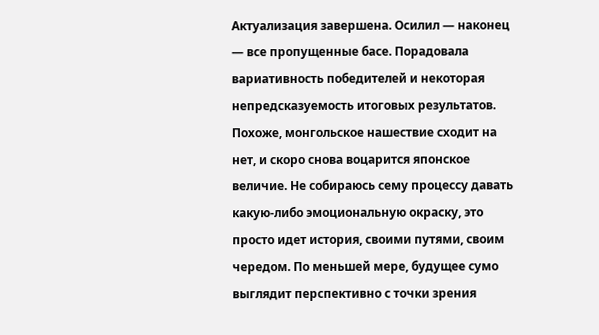Актуализация завершена. Осилил — наконец — все пропущенные басе. Порадовала вариативность победителей и некоторая непредсказуемость итоговых результатов. Похоже, монгольское нашествие сходит на нет, и скоро снова воцарится японское величие. Не собираюсь сему процессу давать какую-либо эмоциональную окраску, это просто идет история, своими путями, своим чередом. По меньшей мере, будущее сумо выглядит перспективно с точки зрения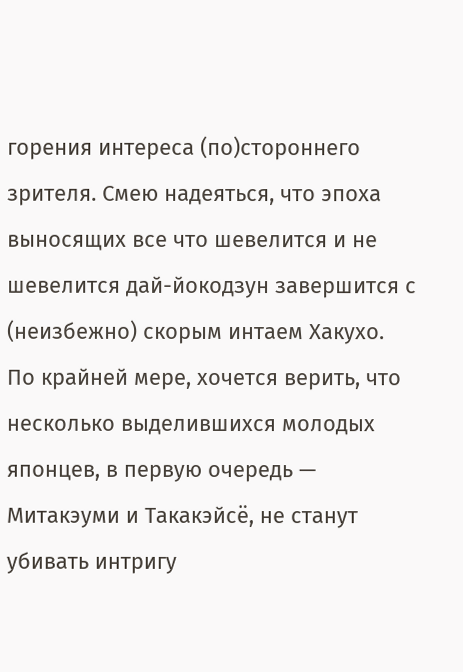горения интереса (по)стороннего зрителя. Смею надеяться, что эпоха выносящих все что шевелится и не шевелится дай-йокодзун завершится с (неизбежно) скорым интаем Хакухо. По крайней мере, хочется верить, что несколько выделившихся молодых японцев, в первую очередь — Митакэуми и Такакэйсё, не станут убивать интригу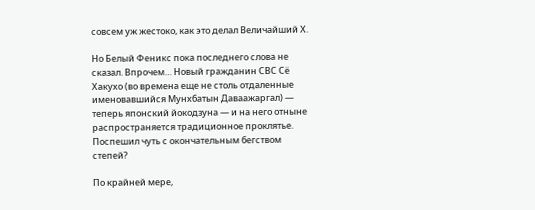совсем уж жестоко, как это делал Величайший Х.

Но Белый Феникс пока последнего слова не сказал. Впрочем… Новый гражданин СВС Сё Хакухо (во времена еще не столь отдаленные именовавшийся Мунхбатын Даваажаргал) — теперь японский йокодзуна — и на него отныне распространяется традиционное проклятье. Поспешил чуть с окончательным бегством степей?

По крайней мере,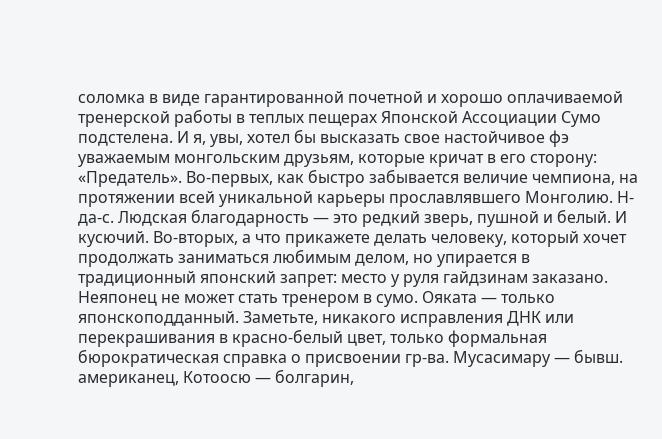соломка в виде гарантированной почетной и хорошо оплачиваемой тренерской работы в теплых пещерах Японской Ассоциации Сумо подстелена. И я, увы, хотел бы высказать свое настойчивое фэ уважаемым монгольским друзьям, которые кричат в его сторону: «Предатель». Во-первых, как быстро забывается величие чемпиона, на протяжении всей уникальной карьеры прославлявшего Монголию. Н-да-с. Людская благодарность — это редкий зверь, пушной и белый. И кусючий. Во-вторых, а что прикажете делать человеку, который хочет продолжать заниматься любимым делом, но упирается в традиционный японский запрет: место у руля гайдзинам заказано. Неяпонец не может стать тренером в сумо. Ояката — только японскоподданный. Заметьте, никакого исправления ДНК или перекрашивания в красно-белый цвет, только формальная бюрократическая справка о присвоении гр-ва. Мусасимару — бывш. американец, Котоосю — болгарин,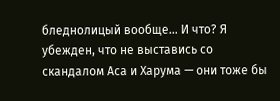бледнолицый вообще… И что? Я убежден, что не выставись со скандалом Аса и Харума — они тоже бы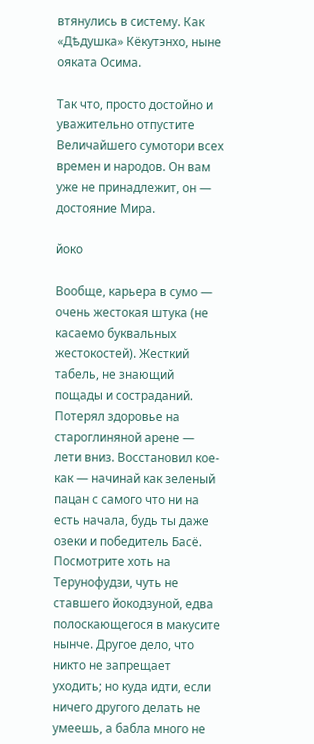втянулись в систему. Как «Дѣдушка» Кёкутэнхо, ныне ояката Осима.

Так что, просто достойно и уважительно отпустите Величайшего сумотори всех времен и народов. Он вам уже не принадлежит, он — достояние Мира.

йоко

Вообще, карьера в сумо — очень жестокая штука (не касаемо буквальных жестокостей). Жесткий табель, не знающий пощады и состраданий. Потерял здоровье на староглиняной арене — лети вниз. Восстановил кое-как — начинай как зеленый пацан с самого что ни на есть начала, будь ты даже озеки и победитель Басё. Посмотрите хоть на Терунофудзи, чуть не ставшего йокодзуной, едва полоскающегося в макусите нынче. Другое дело, что никто не запрещает уходить; но куда идти, если ничего другого делать не умеешь, а бабла много не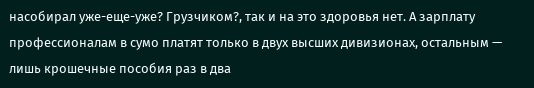насобирал уже-еще-уже? Грузчиком?, так и на это здоровья нет. А зарплату профессионалам в сумо платят только в двух высших дивизионах, остальным — лишь крошечные пособия раз в два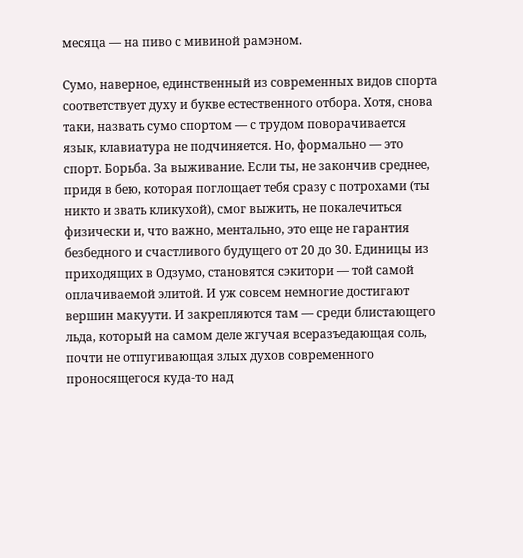месяца — на пиво с мивиной рамэном.

Сумо, наверное, единственный из современных видов спорта соответствует духу и букве естественного отбора. Хотя, снова таки, назвать сумо спортом — с трудом поворачивается язык, клавиатура не подчиняется. Но, формально — это спорт. Борьба. За выживание. Если ты, не закончив среднее, придя в бею, которая поглощает тебя сразу с потрохами (ты никто и звать кликухой), смог выжить, не покалечиться физически и, что важно, ментально, это еще не гарантия безбедного и счастливого будущего от 20 до 30. Единицы из приходящих в Одзумо, становятся сэкитори — той самой оплачиваемой элитой. И уж совсем немногие достигают вершин макуути. И закрепляются там — среди блистающего льда, который на самом деле жгучая всеразъедающая соль, почти не отпугивающая злых духов современного проносящегося куда-то над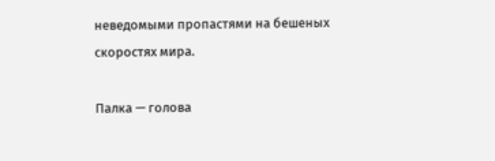неведомыми пропастями на бешеных скоростях мира.

Палка — голова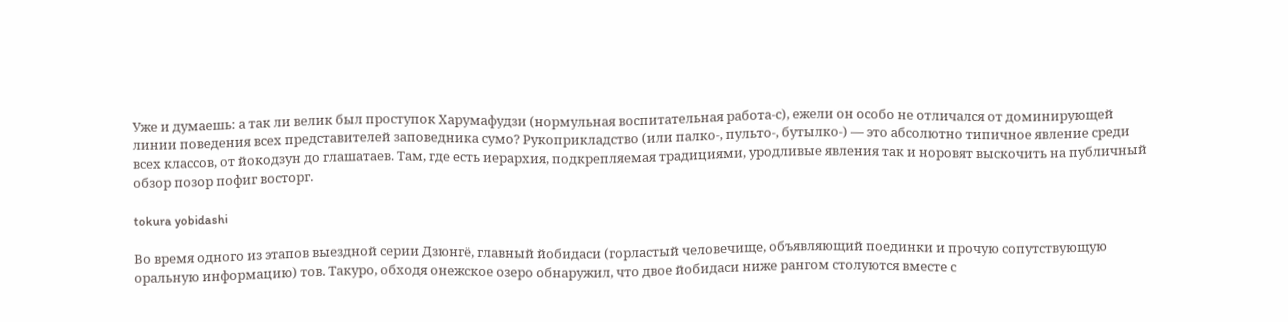Уже и думаешь: а так ли велик был проступок Харумафудзи (нормульная воспитательная работа-с), ежели он особо не отличался от доминирующей линии поведения всех представителей заповедника сумо? Рукоприкладство (или палко-, пульто-, бутылко-) — это абсолютно типичное явление среди всех классов, от йокодзун до глашатаев. Там, где есть иерархия, подкрепляемая традициями, уродливые явления так и норовят выскочить на публичный обзор позор пофиг восторг.

tokura yobidashi

Во время одного из этапов выездной серии Дзюнгё, главный йобидаси (горластый человечище, объявляющий поединки и прочую сопутствующую оральную информацию) тов. Такуро, обходя онежское озеро обнаружил, что двое йобидаси ниже рангом cтолуются вместе с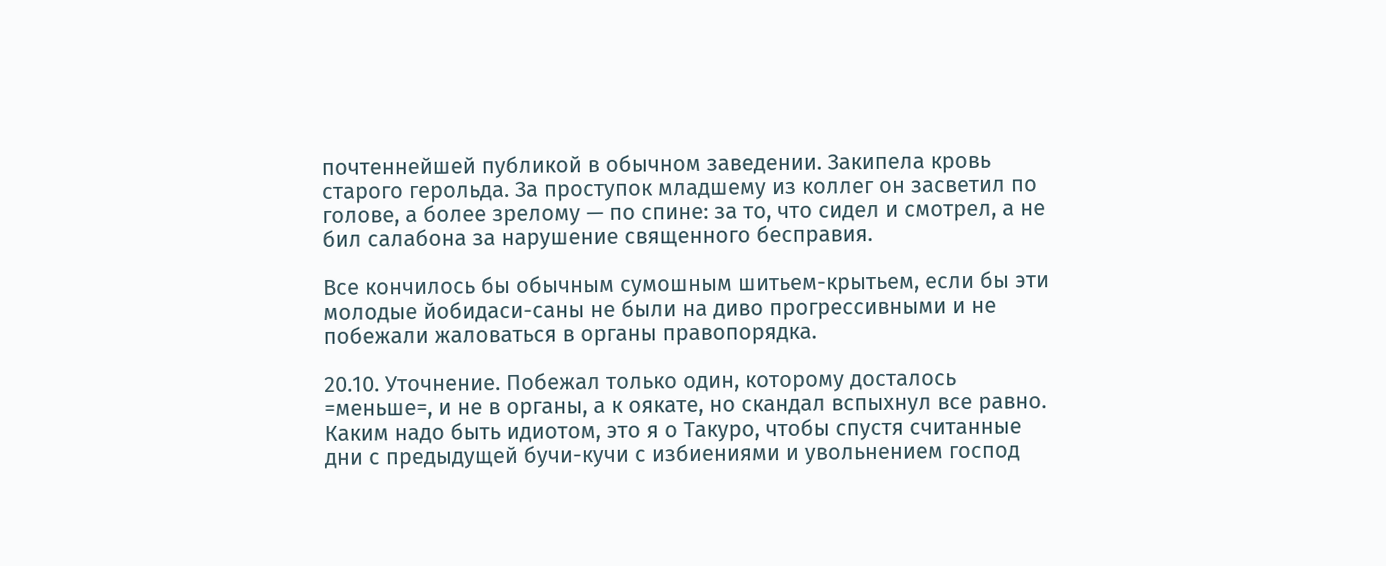почтеннейшей публикой в обычном заведении. Закипела кровь старого герольда. За проступок младшему из коллег он засветил по голове, а более зрелому — по спине: за то, что сидел и смотрел, а не бил салабона за нарушение священного бесправия.

Все кончилось бы обычным сумошным шитьем-крытьем, если бы эти молодые йобидаси-саны не были на диво прогрессивными и не побежали жаловаться в органы правопорядка.

20.10. Уточнение. Побежал только один, которому досталось =меньше=, и не в органы, а к оякате, но скандал вспыхнул все равно. Каким надо быть идиотом, это я о Такуро, чтобы спустя считанные дни с предыдущей бучи-кучи с избиениями и увольнением господ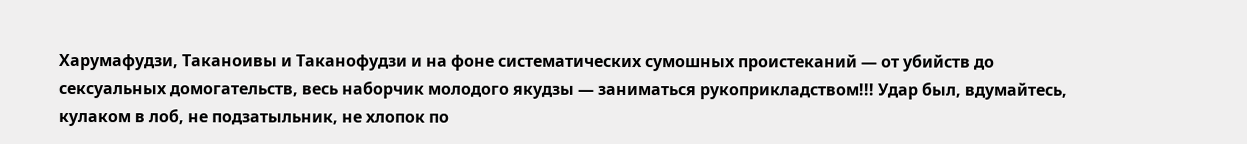Харумафудзи, Таканоивы и Таканофудзи и на фоне систематических сумошных проистеканий — от убийств до сексуальных домогательств, весь наборчик молодого якудзы — заниматься рукоприкладством!!! Удар был, вдумайтесь, кулаком в лоб, не подзатыльник, не хлопок по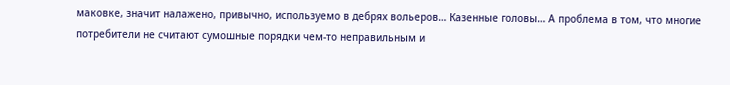маковке, значит налажено, привычно, используемо в дебрях вольеров… Казенные головы… А проблема в том, что многие потребители не считают сумошные порядки чем-то неправильным и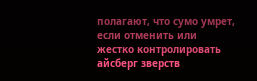полагают, что сумо умрет, если отменить или жестко контролировать айсберг зверств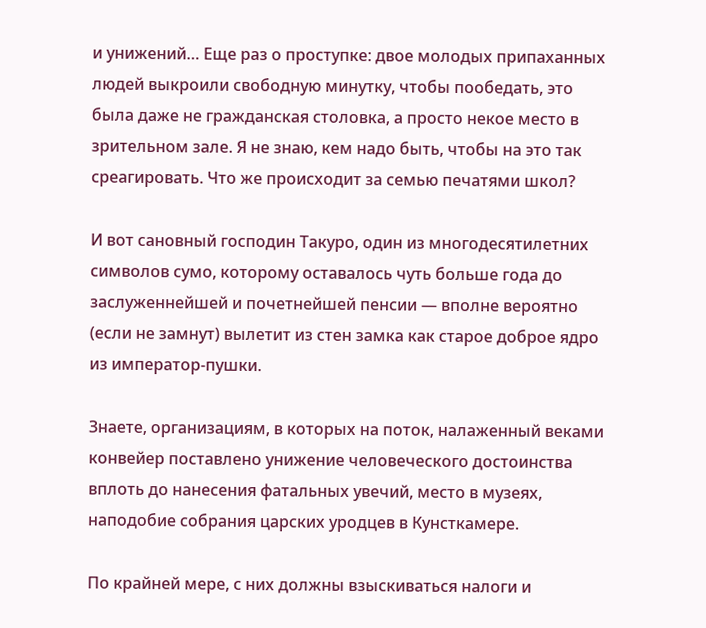и унижений… Еще раз о проступке: двое молодых припаханных людей выкроили свободную минутку, чтобы пообедать, это была даже не гражданская столовка, а просто некое место в зрительном зале. Я не знаю, кем надо быть, чтобы на это так среагировать. Что же происходит за семью печатями школ?

И вот сановный господин Такуро, один из многодесятилетних символов сумо, которому оставалось чуть больше года до заслуженнейшей и почетнейшей пенсии — вполне вероятно (если не замнут) вылетит из стен замка как старое доброе ядро из император-пушки.

Знаете, организациям, в которых на поток, налаженный веками конвейер поставлено унижение человеческого достоинства вплоть до нанесения фатальных увечий, место в музеях, наподобие собрания царских уродцев в Кунсткамере.

По крайней мере, с них должны взыскиваться налоги и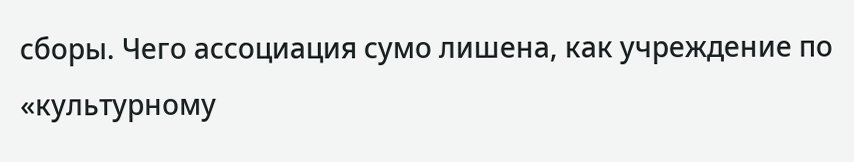сборы. Чего ассоциация сумо лишена, как учреждение по «культурному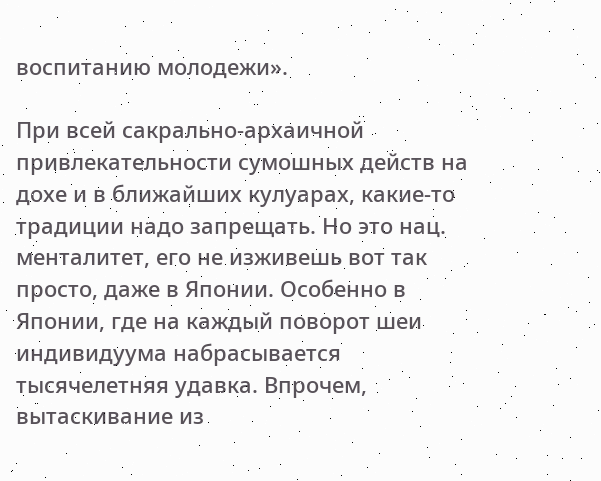воспитанию молодежи».

При всей сакрально-архаичной привлекательности сумошных действ на дохе и в ближайших кулуарах, какие-то традиции надо запрещать. Но это нац. менталитет, его не изживешь вот так просто, даже в Японии. Особенно в Японии, где на каждый поворот шеи индивидуума набрасывается тысячелетняя удавка. Впрочем, вытаскивание из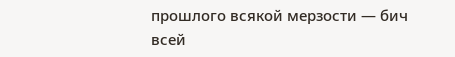прошлого всякой мерзости — бич всей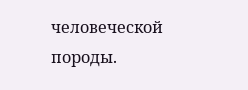человеческой породы.